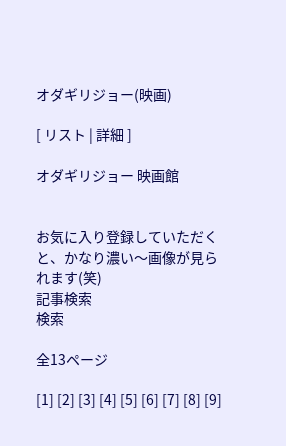オダギリジョー(映画)

[ リスト | 詳細 ]

オダギリジョー 映画館


お気に入り登録していただくと、かなり濃い〜画像が見られます(笑)
記事検索
検索

全13ページ

[1] [2] [3] [4] [5] [6] [7] [8] [9]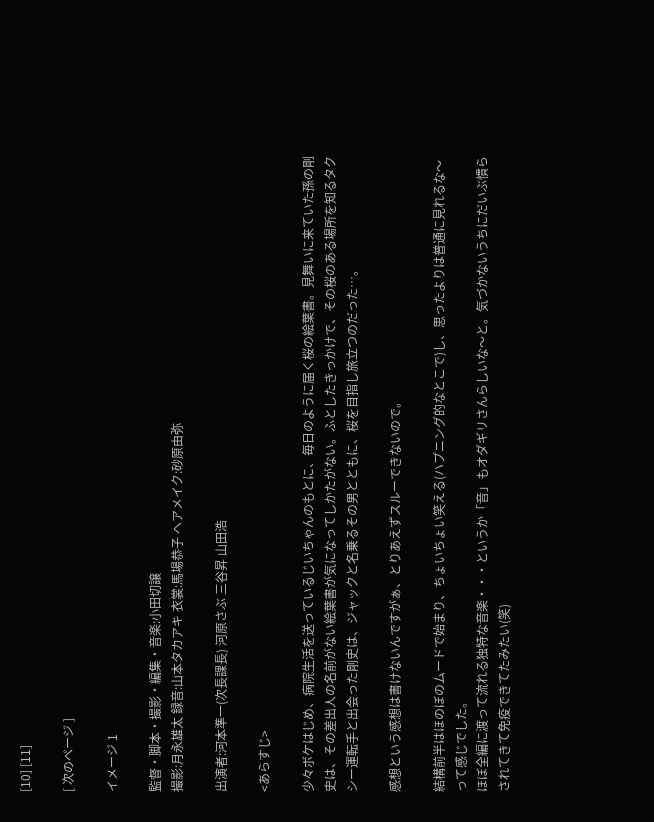[10] [11]

[ 次のページ ]

イメージ 1

監督・脚本・撮影・編集・音楽:小田切譲
撮影:月永雄太 録音:山本タカアキ 衣裳:馬場恭子 ヘアメイク:砂原由弥

出演者:河本準一(次長課長) 河原さぶ 三谷昇 山田浩

<あらすじ>

少々ボケはじめ、病院生活を送っているじいちゃんのもとに、毎日のように届く桜の絵葉書。見舞いに来ていた孫の剛史は、その差出人の名前がない絵葉書が気になってしかたがない。ふとしたきっかけで、その桜のある場所を知るタクシー運転手と出会った剛史は、ジャックと名乗るその男とともに、桜を目指し旅立つのだった…。

感想という感想は書けないんですがぁ、とりあえずスルーできないので。

結構前半はほのぼのムードで始まり、ちょいちょい笑える(ハプニング的なとこで)し、思ったよりは普通に見れるな〜って感じでした。
ほぼ全編に渡って流れる独特な音楽・・・というか「音」もオダギリさんらしいな〜と。気づかないうちにだいぶ慣らされてきて免疫できてたみたい(笑)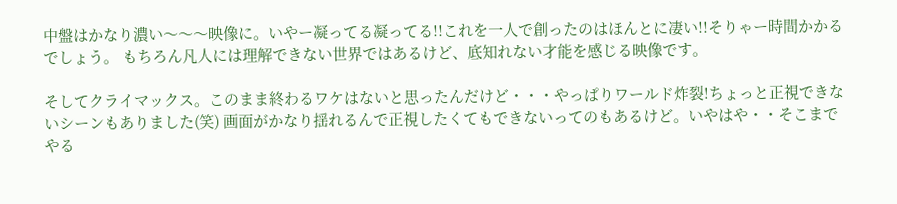中盤はかなり濃い〜〜〜映像に。いやー凝ってる凝ってる!!これを一人で創ったのはほんとに凄い!!そりゃー時間かかるでしょう。 もちろん凡人には理解できない世界ではあるけど、底知れない才能を感じる映像です。

そしてクライマックス。このまま終わるワケはないと思ったんだけど・・・やっぱりワールド炸裂!ちょっと正視できないシーンもありました(笑) 画面がかなり揺れるんで正視したくてもできないってのもあるけど。いやはや・・そこまでやる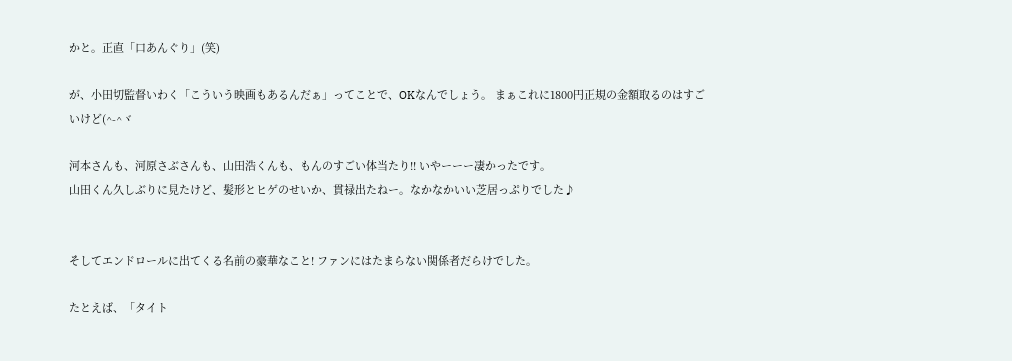かと。正直「口あんぐり」(笑)

が、小田切監督いわく「こういう映画もあるんだぁ」ってことで、OKなんでしょう。 まぁこれに1800円正規の金額取るのはすごいけど(^-^ヾ

河本さんも、河原さぶさんも、山田浩くんも、もんのすごい体当たり!! いやーーー凄かったです。
山田くん久しぶりに見たけど、髪形とヒゲのせいか、貫禄出たねー。なかなかいい芝居っぷりでした♪


そしてエンドロールに出てくる名前の豪華なこと! ファンにはたまらない関係者だらけでした。

たとえば、「タイト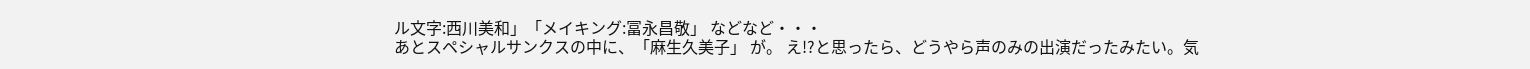ル文字:西川美和」「メイキング:冨永昌敬」 などなど・・・
あとスペシャルサンクスの中に、「麻生久美子」 が。 え!?と思ったら、どうやら声のみの出演だったみたい。気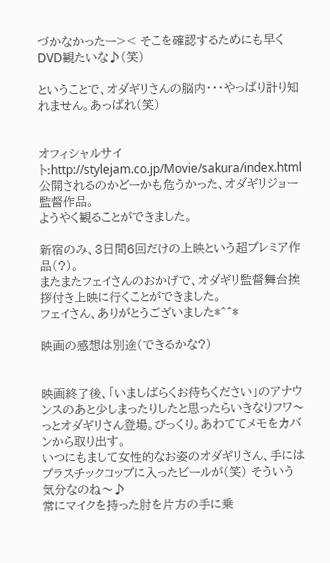づかなかったー>< そこを確認するためにも早くDVD観たいな♪(笑)

ということで、オダギリさんの脳内・・・やっぱり計り知れません。あっぱれ(笑)


オフィシャルサイト:http://stylejam.co.jp/Movie/sakura/index.html
公開されるのかどーかも危うかった、オダギリジョー監督作品。
ようやく観ることができました。

新宿のみ、3日間6回だけの上映という超プレミア作品(?)。
またまたフェイさんのおかげで、オダギリ監督舞台挨拶付き上映に行くことができました。
フェイさん、ありがとうございました*^^*

映画の感想は別途(できるかな?)


映画終了後、「いましばらくお待ちください」のアナウンスのあと少しまったりしたと思ったらいきなりフワ〜っとオダギリさん登場。びっくり。あわててメモをカバンから取り出す。
いつにもまして女性的なお姿のオダギリさん、手にはプラスチックコップに入ったビールが(笑) そういう気分なのね〜♪
常にマイクを持った肘を片方の手に乗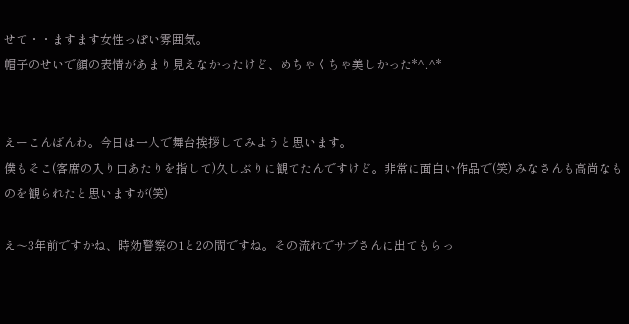せて・・ますます女性っぽい雰囲気。
帽子のせいで顔の表情があまり見えなかったけど、めちゃくちゃ美しかった*^.^*


えーこんばんわ。今日は一人で舞台挨拶してみようと思います。
僕もそこ(客席の入り口あたりを指して)久しぶりに観てたんですけど。非常に面白い作品で(笑) みなさんも高尚なものを観られたと思いますが(笑)

え〜3年前ですかね、時効警察の1と2の間ですね。その流れでサブさんに出てもらっ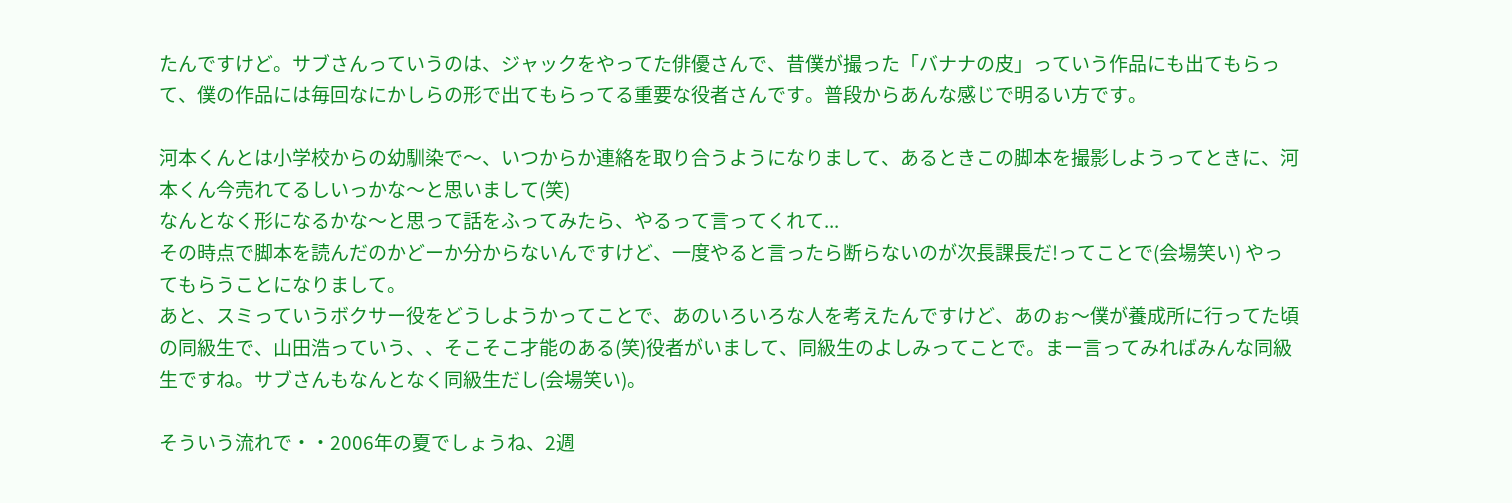たんですけど。サブさんっていうのは、ジャックをやってた俳優さんで、昔僕が撮った「バナナの皮」っていう作品にも出てもらって、僕の作品には毎回なにかしらの形で出てもらってる重要な役者さんです。普段からあんな感じで明るい方です。

河本くんとは小学校からの幼馴染で〜、いつからか連絡を取り合うようになりまして、あるときこの脚本を撮影しようってときに、河本くん今売れてるしいっかな〜と思いまして(笑)
なんとなく形になるかな〜と思って話をふってみたら、やるって言ってくれて...
その時点で脚本を読んだのかどーか分からないんですけど、一度やると言ったら断らないのが次長課長だ!ってことで(会場笑い) やってもらうことになりまして。
あと、スミっていうボクサー役をどうしようかってことで、あのいろいろな人を考えたんですけど、あのぉ〜僕が養成所に行ってた頃の同級生で、山田浩っていう、、そこそこ才能のある(笑)役者がいまして、同級生のよしみってことで。まー言ってみればみんな同級生ですね。サブさんもなんとなく同級生だし(会場笑い)。

そういう流れで・・2006年の夏でしょうね、2週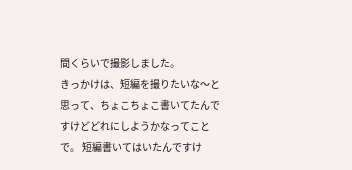間くらいで撮影しました。
きっかけは、短編を撮りたいな〜と思って、ちょこちょこ書いてたんですけどどれにしようかなってことで。 短編書いてはいたんですけ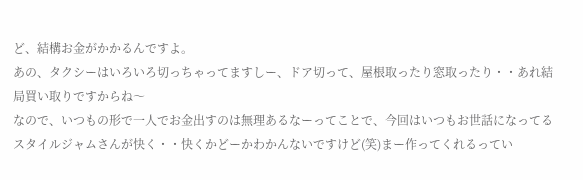ど、結構お金がかかるんですよ。
あの、タクシーはいろいろ切っちゃってますしー、ドア切って、屋根取ったり窓取ったり・・あれ結局買い取りですからね〜
なので、いつもの形で一人でお金出すのは無理あるなーってことで、今回はいつもお世話になってるスタイルジャムさんが快く・・快くかどーかわかんないですけど(笑)まー作ってくれるってい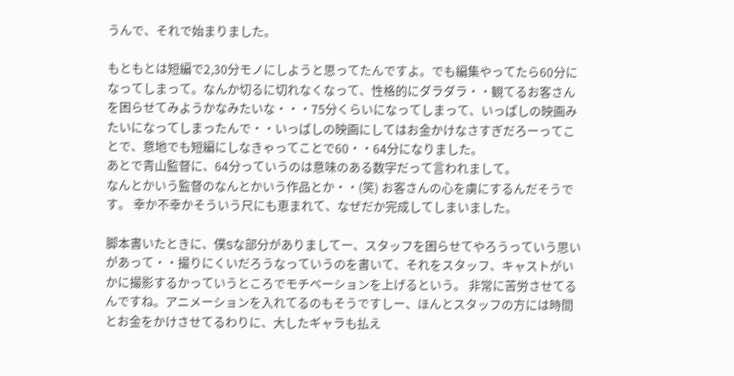うんで、それで始まりました。

もともとは短編で2,30分モノにしようと思ってたんですよ。でも編集やってたら60分になってしまって。なんか切るに切れなくなって、性格的にダラダラ・・観てるお客さんを困らせてみようかなみたいな・・・75分くらいになってしまって、いっぱしの映画みたいになってしまったんで・・いっぱしの映画にしてはお金かけなさすぎだろーってことで、意地でも短編にしなきゃってことで60・・64分になりました。
あとで青山監督に、64分っていうのは意味のある数字だって言われまして。
なんとかいう監督のなんとかいう作品とか・・(笑) お客さんの心を虜にするんだそうです。 幸か不幸かそういう尺にも恵まれて、なぜだか完成してしまいました。

脚本書いたときに、僕Sな部分がありましてー、スタッフを困らせてやろうっていう思いがあって・・撮りにくいだろうなっていうのを書いて、それをスタッフ、キャストがいかに撮影するかっていうところでモチベーションを上げるという。 非常に苦労させてるんですね。アニメーションを入れてるのもそうですしー、ほんとスタッフの方には時間とお金をかけさせてるわりに、大したギャラも払え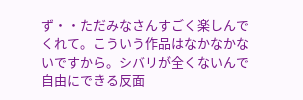ず・・ただみなさんすごく楽しんでくれて。こういう作品はなかなかないですから。シバリが全くないんで自由にできる反面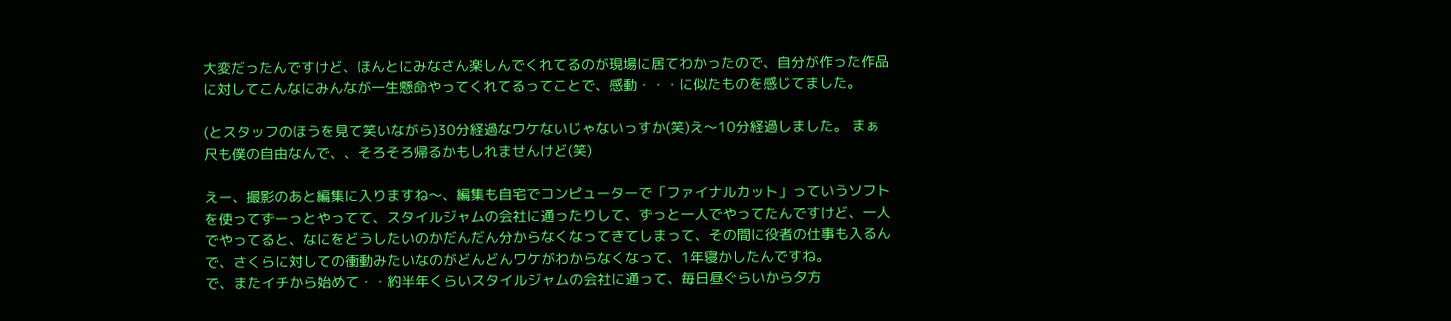大変だったんですけど、ほんとにみなさん楽しんでくれてるのが現場に居てわかったので、自分が作った作品に対してこんなにみんなが一生懸命やってくれてるってことで、感動・・・に似たものを感じてました。

(とスタッフのほうを見て笑いながら)30分経過なワケないじゃないっすか(笑)え〜10分経過しました。 まぁ尺も僕の自由なんで、、そろそろ帰るかもしれませんけど(笑)

えー、撮影のあと編集に入りますね〜、編集も自宅でコンピューターで「ファイナルカット」っていうソフトを使ってずーっとやってて、スタイルジャムの会社に通ったりして、ずっと一人でやってたんですけど、一人でやってると、なにをどうしたいのかだんだん分からなくなってきてしまって、その間に役者の仕事も入るんで、さくらに対しての衝動みたいなのがどんどんワケがわからなくなって、1年寝かしたんですね。
で、またイチから始めて・・約半年くらいスタイルジャムの会社に通って、毎日昼ぐらいから夕方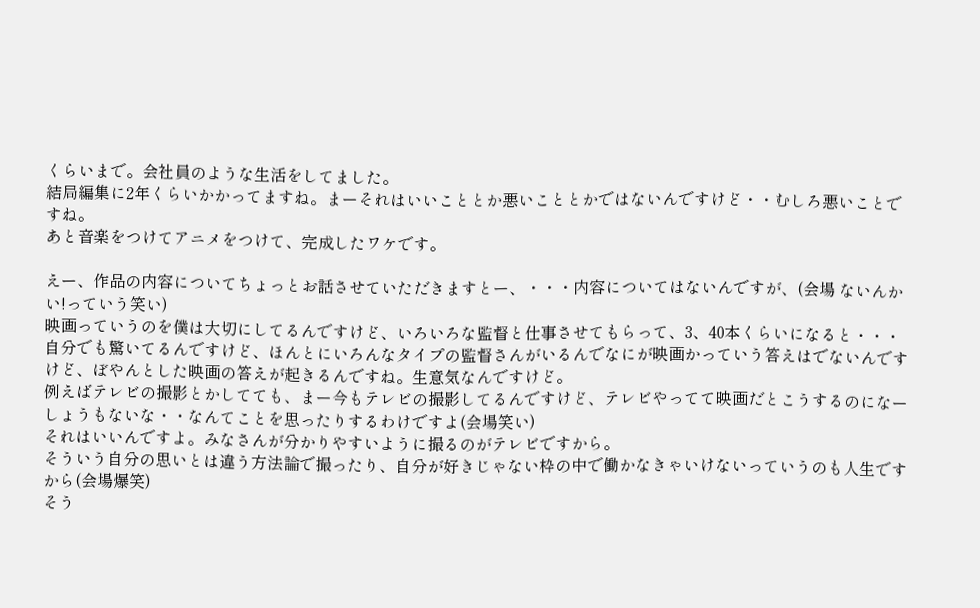くらいまで。会社員のような生活をしてました。
結局編集に2年くらいかかってますね。まーそれはいいこととか悪いこととかではないんですけど・・むしろ悪いことですね。
あと音楽をつけてアニメをつけて、完成したワケです。

えー、作品の内容についてちょっとお話させていただきますとー、・・・内容についてはないんですが、(会場 ないんかい!っていう笑い)
映画っていうのを僕は大切にしてるんですけど、いろいろな監督と仕事させてもらって、3、40本くらいになると・・・自分でも驚いてるんですけど、ほんとにいろんなタイプの監督さんがいるんでなにが映画かっていう答えはでないんですけど、ぼやんとした映画の答えが起きるんですね。生意気なんですけど。
例えばテレビの撮影とかしてても、まー今もテレビの撮影してるんですけど、テレビやってて映画だとこうするのになーしょうもないな・・なんてことを思ったりするわけですよ(会場笑い)
それはいいんですよ。みなさんが分かりやすいように撮るのがテレビですから。
そういう自分の思いとは違う方法論で撮ったり、自分が好きじゃない枠の中で働かなきゃいけないっていうのも人生ですから(会場爆笑)
そう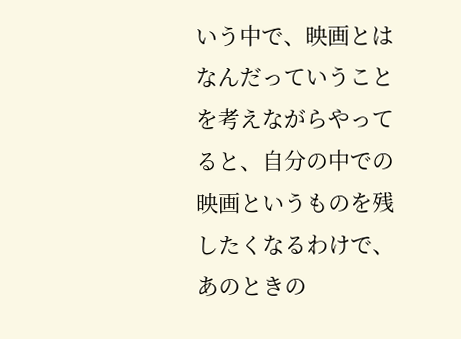いう中で、映画とはなんだっていうことを考えながらやってると、自分の中での映画というものを残したくなるわけで、あのときの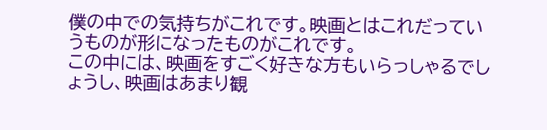僕の中での気持ちがこれです。映画とはこれだっていうものが形になったものがこれです。
この中には、映画をすごく好きな方もいらっしゃるでしょうし、映画はあまり観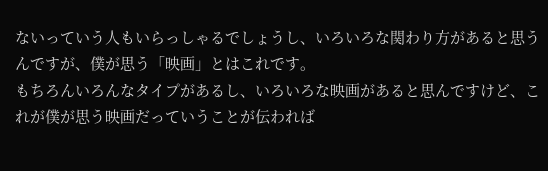ないっていう人もいらっしゃるでしょうし、いろいろな関わり方があると思うんですが、僕が思う「映画」とはこれです。
もちろんいろんなタイプがあるし、いろいろな映画があると思んですけど、これが僕が思う映画だっていうことが伝われば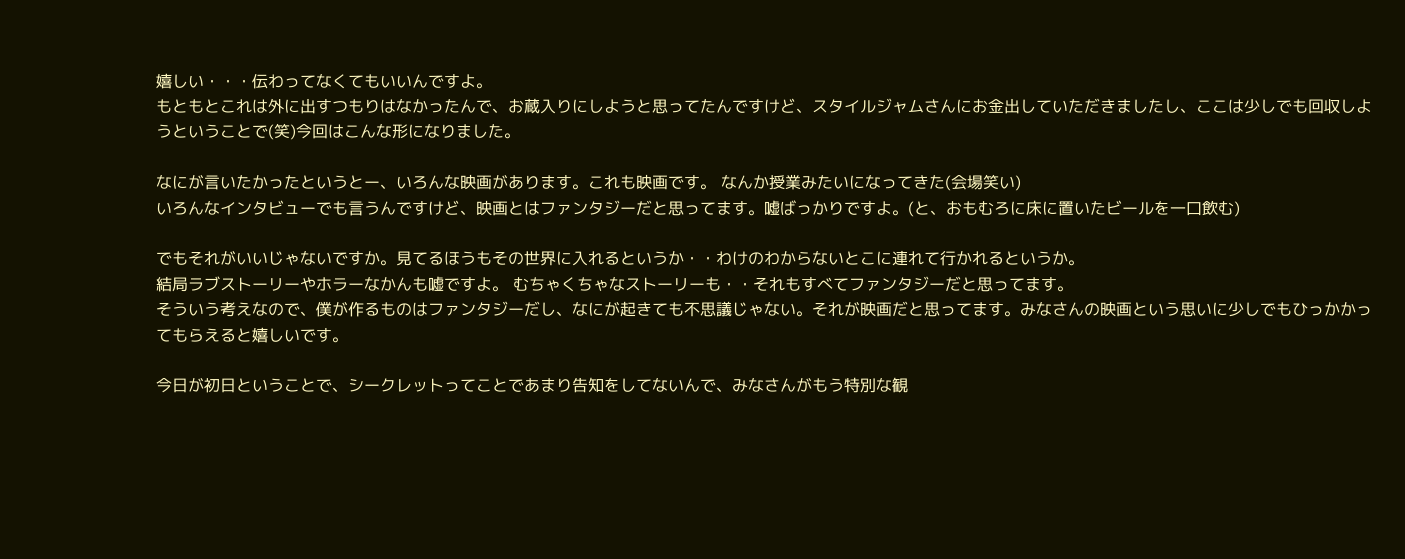嬉しい・・・伝わってなくてもいいんですよ。
もともとこれは外に出すつもりはなかったんで、お蔵入りにしようと思ってたんですけど、スタイルジャムさんにお金出していただきましたし、ここは少しでも回収しようということで(笑)今回はこんな形になりました。

なにが言いたかったというとー、いろんな映画があります。これも映画です。 なんか授業みたいになってきた(会場笑い)
いろんなインタビューでも言うんですけど、映画とはファンタジーだと思ってます。嘘ばっかりですよ。(と、おもむろに床に置いたビールを一口飲む)

でもそれがいいじゃないですか。見てるほうもその世界に入れるというか・・わけのわからないとこに連れて行かれるというか。
結局ラブストーリーやホラーなかんも嘘ですよ。 むちゃくちゃなストーリーも・・それもすべてファンタジーだと思ってます。
そういう考えなので、僕が作るものはファンタジーだし、なにが起きても不思議じゃない。それが映画だと思ってます。みなさんの映画という思いに少しでもひっかかってもらえると嬉しいです。

今日が初日ということで、シークレットってことであまり告知をしてないんで、みなさんがもう特別な観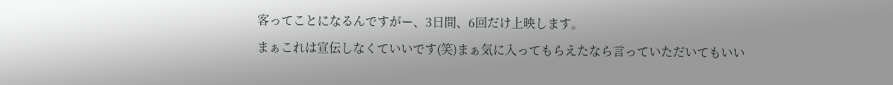客ってことになるんですがー、3日間、6回だけ上映します。
まぁこれは宣伝しなくていいです(笑)まぁ気に入ってもらえたなら言っていただいてもいい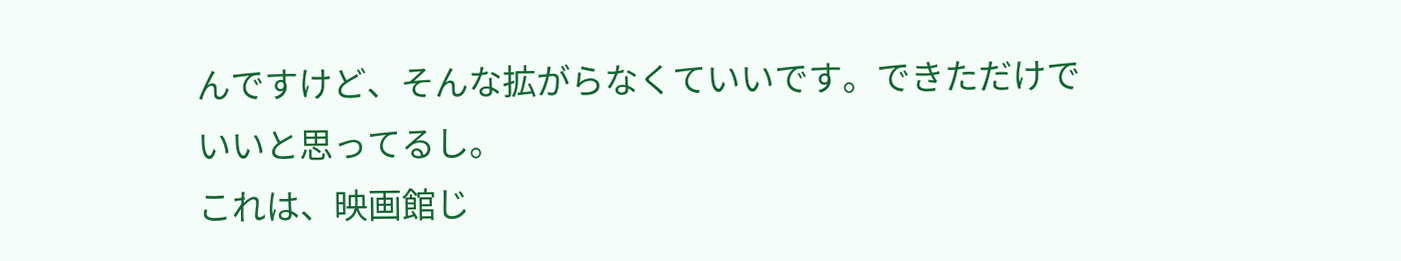んですけど、そんな拡がらなくていいです。できただけでいいと思ってるし。
これは、映画館じ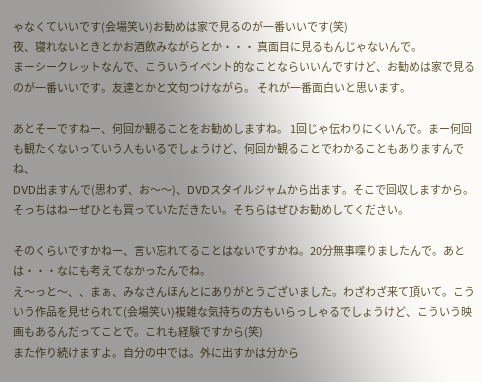ゃなくていいです(会場笑い)お勧めは家で見るのが一番いいです(笑)
夜、寝れないときとかお酒飲みながらとか・・・ 真面目に見るもんじゃないんで。
まーシークレットなんで、こういうイベント的なことならいいんですけど、お勧めは家で見るのが一番いいです。友達とかと文句つけながら。 それが一番面白いと思います。

あとそーですねー、何回か観ることをお勧めしますね。 1回じゃ伝わりにくいんで。まー何回も観たくないっていう人もいるでしょうけど、何回か観ることでわかることもありますんでね、
DVD出ますんで(思わず、お〜〜)、DVDスタイルジャムから出ます。そこで回収しますから。
そっちはねーぜひとも買っていただきたい。そちらはぜひお勧めしてください。

そのくらいですかねー、言い忘れてることはないですかね。20分無事喋りましたんで。あとは・・・なにも考えてなかったんでね。
え〜っと〜、、まぁ、みなさんほんとにありがとうございました。わざわざ来て頂いて。こういう作品を見せられて(会場笑い)複雑な気持ちの方もいらっしゃるでしょうけど、こういう映画もあるんだってことで。これも経験ですから(笑)
また作り続けますよ。自分の中では。外に出すかは分から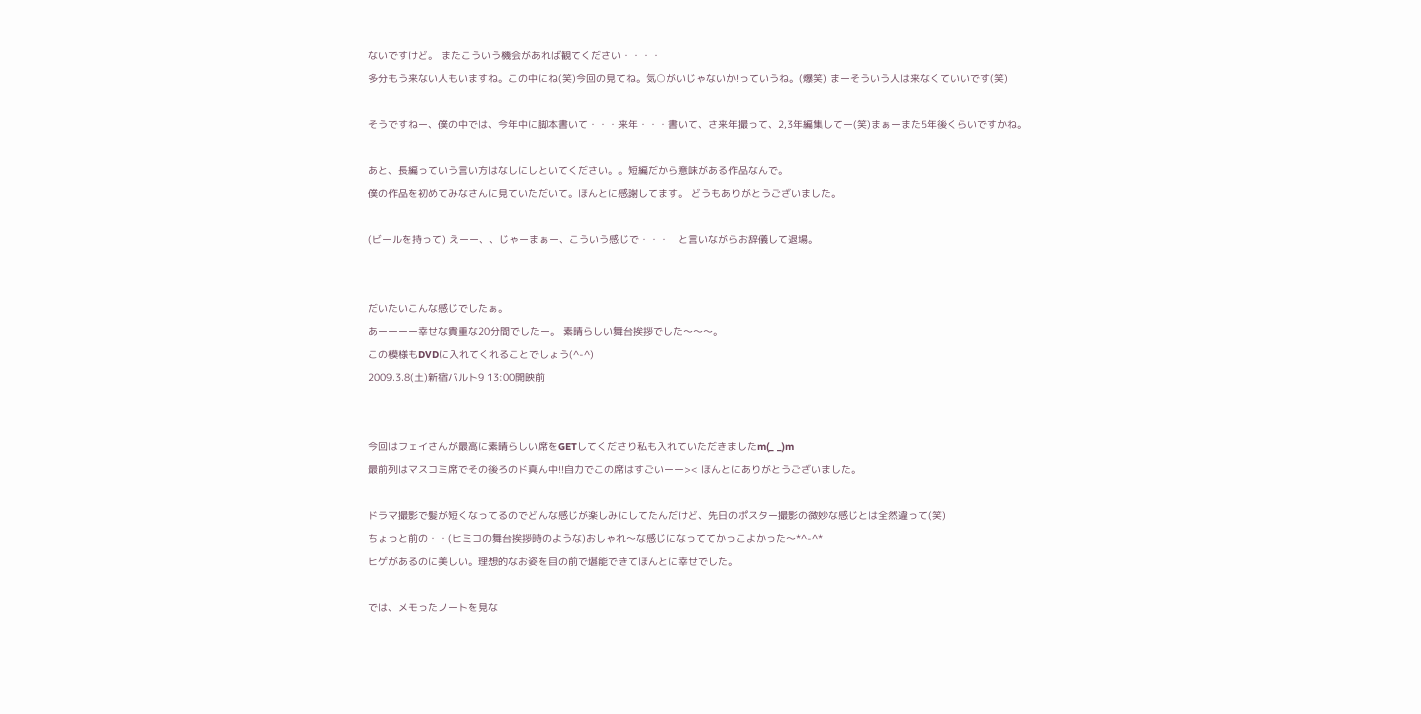ないですけど。 またこういう機会があれば観てください・・・・
多分もう来ない人もいますね。この中にね(笑)今回の見てね。気○がいじゃないか!っていうね。(爆笑) まーそういう人は来なくていいです(笑)

そうですねー、僕の中では、今年中に脚本書いて・・・来年・・・書いて、さ来年撮って、2,3年編集してー(笑)まぁーまた5年後くらいですかね。

あと、長編っていう言い方はなしにしといてください。。短編だから意味がある作品なんで。
僕の作品を初めてみなさんに見ていただいて。ほんとに感謝してます。 どうもありがとうございました。

(ビールを持って) えーー、、じゃーまぁー、こういう感じで・・・   と言いながらお辞儀して退場。


だいたいこんな感じでしたぁ。
あーーーー幸せな貴重な20分間でしたー。 素晴らしい舞台挨拶でした〜〜〜。
この模様もDVDに入れてくれることでしょう(^-^)
2009.3.8(土)新宿バルト9 13:00開映前


今回はフェイさんが最高に素晴らしい席をGETしてくださり私も入れていただきましたm(_ _)m
最前列はマスコミ席でその後ろのド真ん中!!自力でこの席はすごいーー>< ほんとにありがとうございました。

ドラマ撮影で髪が短くなってるのでどんな感じが楽しみにしてたんだけど、先日のポスター撮影の微妙な感じとは全然違って(笑)
ちょっと前の・・(ヒミコの舞台挨拶時のような)おしゃれ〜な感じになっててかっこよかった〜*^-^*
ヒゲがあるのに美しい。理想的なお姿を目の前で堪能できてほんとに幸せでした。

では、メモったノートを見な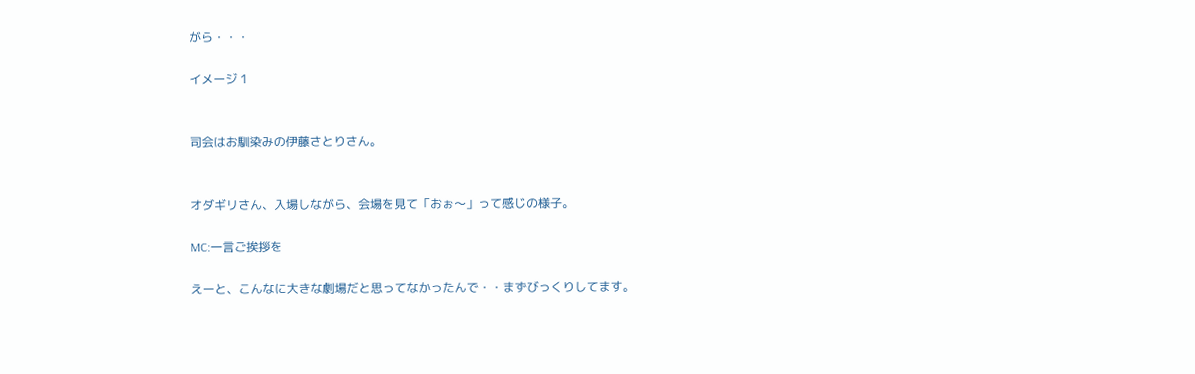がら・・・

イメージ 1


司会はお馴染みの伊藤さとりさん。


オダギリさん、入場しながら、会場を見て「おぉ〜」って感じの様子。

MC:一言ご挨拶を

えーと、こんなに大きな劇場だと思ってなかったんで・・まずびっくりしてます。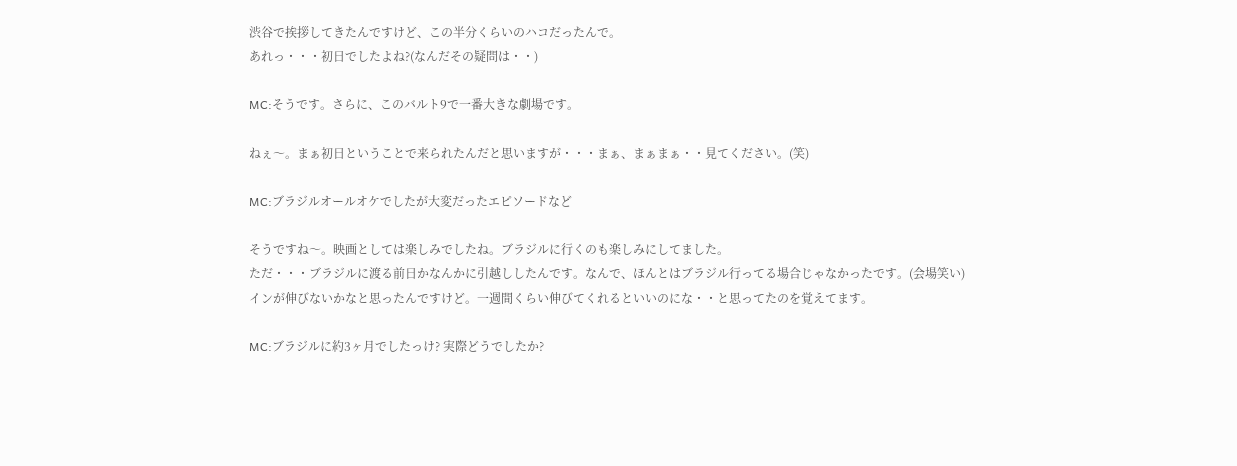渋谷で挨拶してきたんですけど、この半分くらいのハコだったんで。
あれっ・・・初日でしたよね?(なんだその疑問は・・)

MC:そうです。さらに、このバルト9で一番大きな劇場です。

ねぇ〜。まぁ初日ということで来られたんだと思いますが・・・まぁ、まぁまぁ・・見てください。(笑)

MC:ブラジルオールオケでしたが大変だったエピソードなど

そうですね〜。映画としては楽しみでしたね。ブラジルに行くのも楽しみにしてました。
ただ・・・ブラジルに渡る前日かなんかに引越ししたんです。なんで、ほんとはブラジル行ってる場合じゃなかったです。(会場笑い)
インが伸びないかなと思ったんですけど。一週間くらい伸びてくれるといいのにな・・と思ってたのを覚えてます。

MC:ブラジルに約3ヶ月でしたっけ? 実際どうでしたか?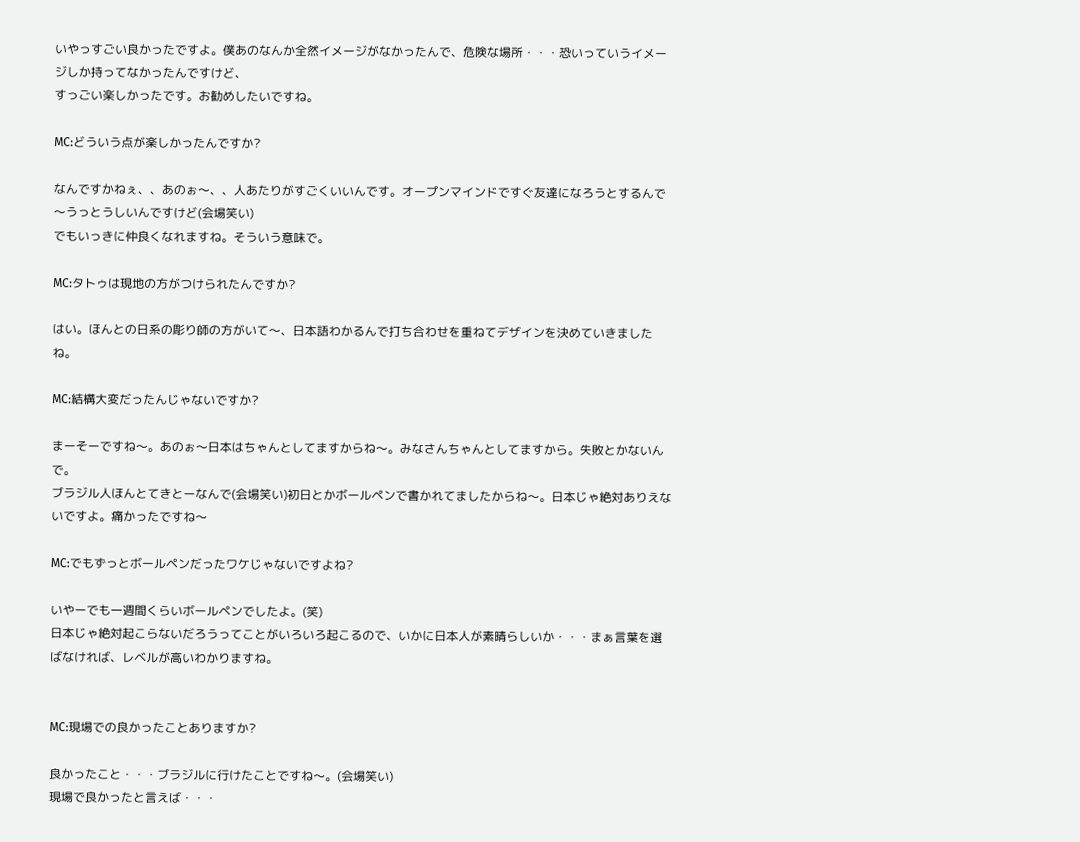いやっすごい良かったですよ。僕あのなんか全然イメージがなかったんで、危険な場所・・・恐いっていうイメージしか持ってなかったんですけど、
すっごい楽しかったです。お勧めしたいですね。

MC:どういう点が楽しかったんですか?

なんですかねぇ、、あのぉ〜、、人あたりがすごくいいんです。オープンマインドですぐ友達になろうとするんで〜うっとうしいんですけど(会場笑い)
でもいっきに仲良くなれますね。そういう意味で。

MC:タトゥは現地の方がつけられたんですか?

はい。ほんとの日系の彫り師の方がいて〜、日本語わかるんで打ち合わせを重ねてデザインを決めていきましたね。

MC:結構大変だったんじゃないですか?

まーそーですね〜。あのぉ〜日本はちゃんとしてますからね〜。みなさんちゃんとしてますから。失敗とかないんで。
ブラジル人ほんとてきとーなんで(会場笑い)初日とかボールペンで書かれてましたからね〜。日本じゃ絶対ありえないですよ。痛かったですね〜

MC:でもずっとボールペンだったワケじゃないですよね?

いやーでも一週間くらいボールペンでしたよ。(笑)
日本じゃ絶対起こらないだろうってことがいろいろ起こるので、いかに日本人が素晴らしいか・・・まぁ言葉を選ばなければ、レベルが高いわかりますね。


MC:現場での良かったことありますか?

良かったこと・・・ブラジルに行けたことですね〜。(会場笑い)
現場で良かったと言えば・・・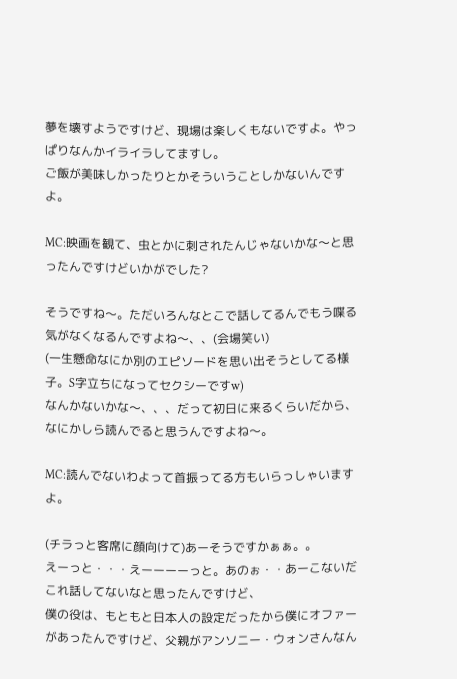夢を壊すようですけど、現場は楽しくもないですよ。やっぱりなんかイライラしてますし。
ご飯が美味しかったりとかそういうことしかないんですよ。

MC:映画を観て、虫とかに刺されたんじゃないかな〜と思ったんですけどいかがでした?

そうですね〜。ただいろんなとこで話してるんでもう喋る気がなくなるんですよね〜、、(会場笑い)
(一生懸命なにか別のエピソードを思い出そうとしてる様子。S字立ちになってセクシーですw)
なんかないかな〜、、、だって初日に来るくらいだから、なにかしら読んでると思うんですよね〜。

MC:読んでないわよって首振ってる方もいらっしゃいますよ。

(チラっと客席に顔向けて)あーそうですかぁぁ。。
えーっと・・・えーーーーっと。あのぉ・・あーこないだこれ話してないなと思ったんですけど、
僕の役は、もともと日本人の設定だったから僕にオファーがあったんですけど、父親がアンソニー・ウォンさんなん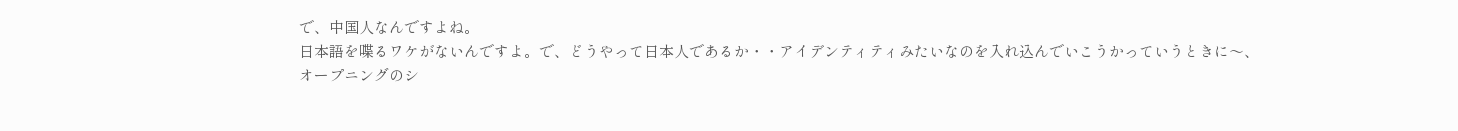で、中国人なんですよね。
日本語を喋るワケがないんですよ。で、どうやって日本人であるか・・アイデンティティみたいなのを入れ込んでいこうかっていうときに〜、
オープニングのシ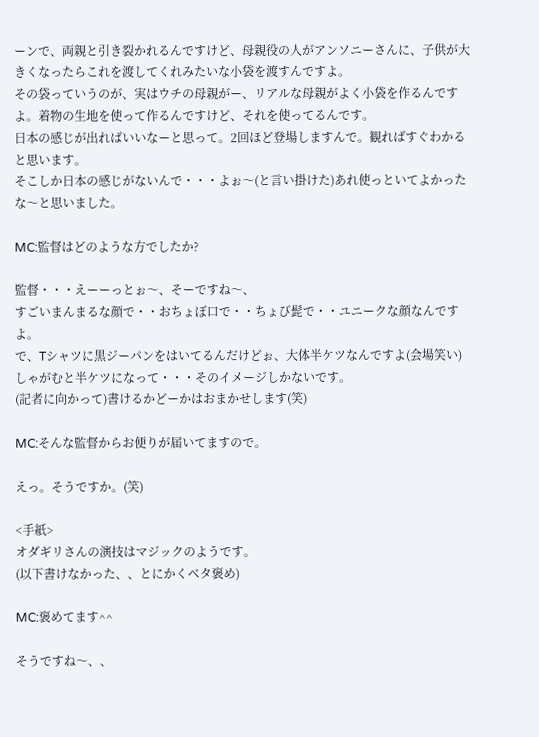ーンで、両親と引き裂かれるんですけど、母親役の人がアンソニーさんに、子供が大きくなったらこれを渡してくれみたいな小袋を渡すんですよ。
その袋っていうのが、実はウチの母親がー、リアルな母親がよく小袋を作るんですよ。着物の生地を使って作るんですけど、それを使ってるんです。
日本の感じが出ればいいなーと思って。2回ほど登場しますんで。観ればすぐわかると思います。
そこしか日本の感じがないんで・・・よぉ〜(と言い掛けた)あれ使っといてよかったな〜と思いました。

MC:監督はどのような方でしたか?

監督・・・えーーっとぉ〜、そーですね〜、
すごいまんまるな顔で・・おちょぼ口で・・ちょび髭で・・ユニークな顔なんですよ。
で、Tシャツに黒ジーパンをはいてるんだけどぉ、大体半ケツなんですよ(会場笑い)
しゃがむと半ケツになって・・・そのイメージしかないです。
(記者に向かって)書けるかどーかはおまかせします(笑)

MC:そんな監督からお便りが届いてますので。

えっ。そうですか。(笑)

<手紙>
オダギリさんの演技はマジックのようです。
(以下書けなかった、、とにかくベタ褒め)

MC:褒めてます^^

そうですね〜、、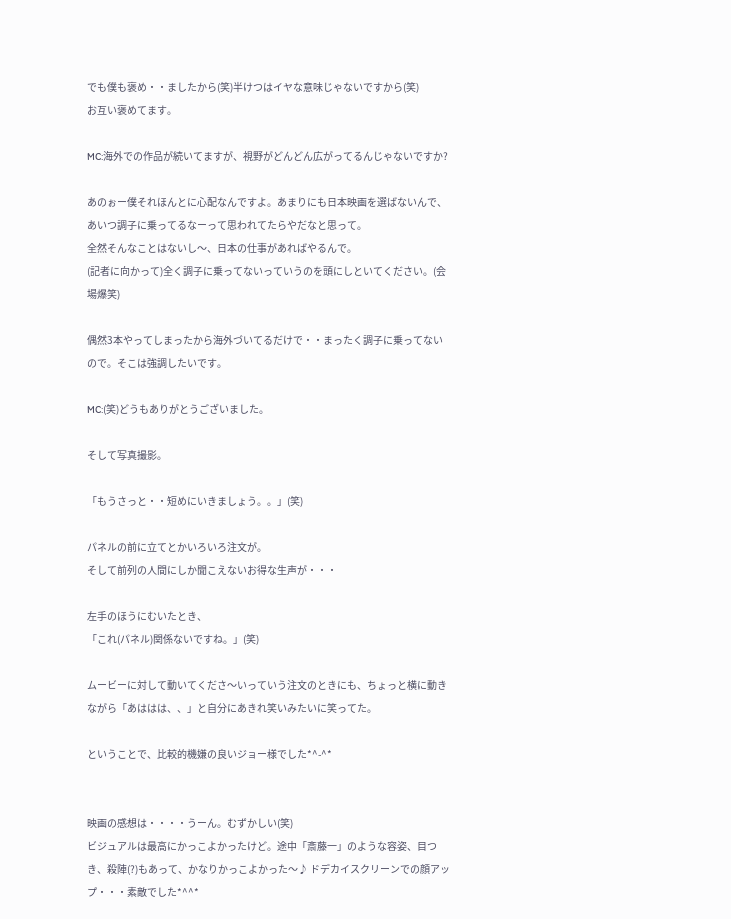でも僕も褒め・・ましたから(笑)半けつはイヤな意味じゃないですから(笑)
お互い褒めてます。

MC:海外での作品が続いてますが、視野がどんどん広がってるんじゃないですか?

あのぉー僕それほんとに心配なんですよ。あまりにも日本映画を選ばないんで、あいつ調子に乗ってるなーって思われてたらやだなと思って。
全然そんなことはないし〜、日本の仕事があればやるんで。
(記者に向かって)全く調子に乗ってないっていうのを頭にしといてください。(会場爆笑)

偶然3本やってしまったから海外づいてるだけで・・まったく調子に乗ってないので。そこは強調したいです。

MC:(笑)どうもありがとうございました。

そして写真撮影。

「もうさっと・・短めにいきましょう。。」(笑)

パネルの前に立てとかいろいろ注文が。
そして前列の人間にしか聞こえないお得な生声が・・・

左手のほうにむいたとき、
「これ(パネル)関係ないですね。」(笑)

ムービーに対して動いてくださ〜いっていう注文のときにも、ちょっと横に動きながら「あははは、、」と自分にあきれ笑いみたいに笑ってた。

ということで、比較的機嫌の良いジョー様でした*^-^*


映画の感想は・・・・うーん。むずかしい(笑)
ビジュアルは最高にかっこよかったけど。途中「斎藤一」のような容姿、目つき、殺陣(?)もあって、かなりかっこよかった〜♪ ドデカイスクリーンでの顔アップ・・・素敵でした*^^*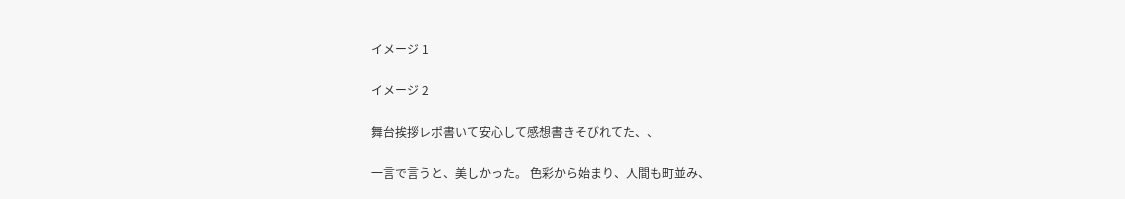イメージ 1

イメージ 2

舞台挨拶レポ書いて安心して感想書きそびれてた、、

一言で言うと、美しかった。 色彩から始まり、人間も町並み、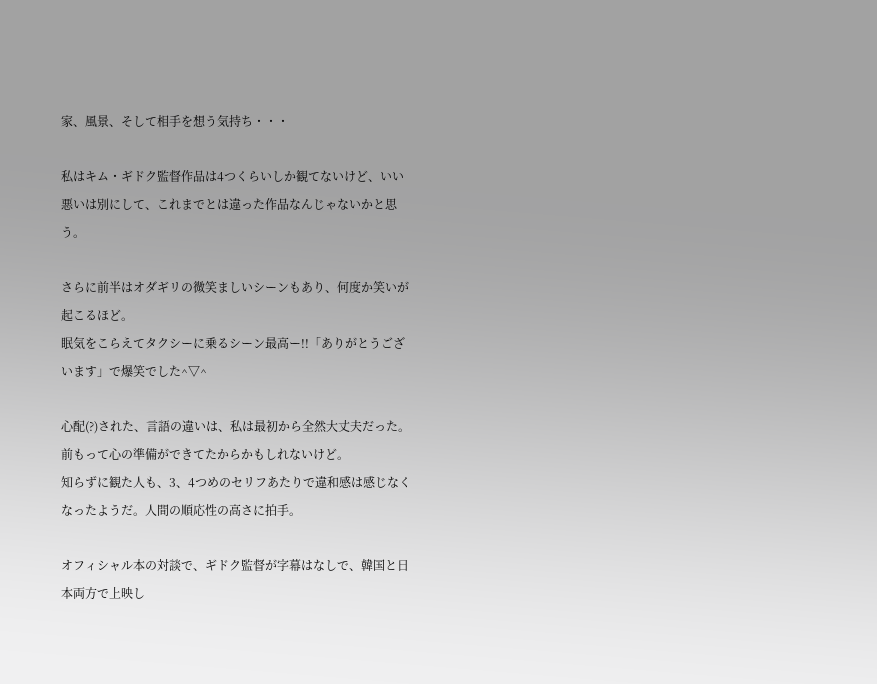家、風景、そして相手を想う気持ち・・・

私はキム・ギドク監督作品は4つくらいしか観てないけど、いい悪いは別にして、これまでとは違った作品なんじゃないかと思う。

さらに前半はオダギリの微笑ましいシーンもあり、何度か笑いが起こるほど。
眠気をこらえてタクシーに乗るシーン最高ー!!「ありがとうございます」で爆笑でした^▽^

心配(?)された、言語の違いは、私は最初から全然大丈夫だった。前もって心の準備ができてたからかもしれないけど。
知らずに観た人も、3、4つめのセリフあたりで違和感は感じなくなったようだ。人間の順応性の高さに拍手。

オフィシャル本の対談で、ギドク監督が字幕はなしで、韓国と日本両方で上映し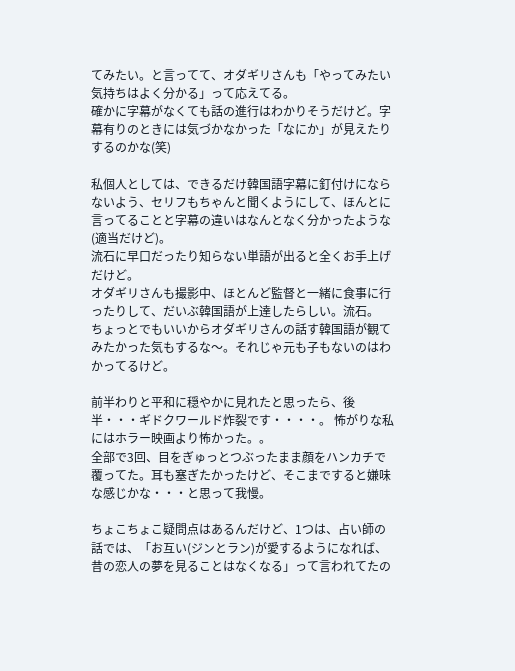てみたい。と言ってて、オダギリさんも「やってみたい気持ちはよく分かる」って応えてる。
確かに字幕がなくても話の進行はわかりそうだけど。字幕有りのときには気づかなかった「なにか」が見えたりするのかな(笑)

私個人としては、できるだけ韓国語字幕に釘付けにならないよう、セリフもちゃんと聞くようにして、ほんとに言ってることと字幕の違いはなんとなく分かったような(適当だけど)。
流石に早口だったり知らない単語が出ると全くお手上げだけど。
オダギリさんも撮影中、ほとんど監督と一緒に食事に行ったりして、だいぶ韓国語が上達したらしい。流石。
ちょっとでもいいからオダギリさんの話す韓国語が観てみたかった気もするな〜。それじゃ元も子もないのはわかってるけど。

前半わりと平和に穏やかに見れたと思ったら、後半・・・ギドクワールド炸裂です・・・・。 怖がりな私にはホラー映画より怖かった。。
全部で3回、目をぎゅっとつぶったまま顔をハンカチで覆ってた。耳も塞ぎたかったけど、そこまですると嫌味な感じかな・・・と思って我慢。

ちょこちょこ疑問点はあるんだけど、1つは、占い師の話では、「お互い(ジンとラン)が愛するようになれば、昔の恋人の夢を見ることはなくなる」って言われてたの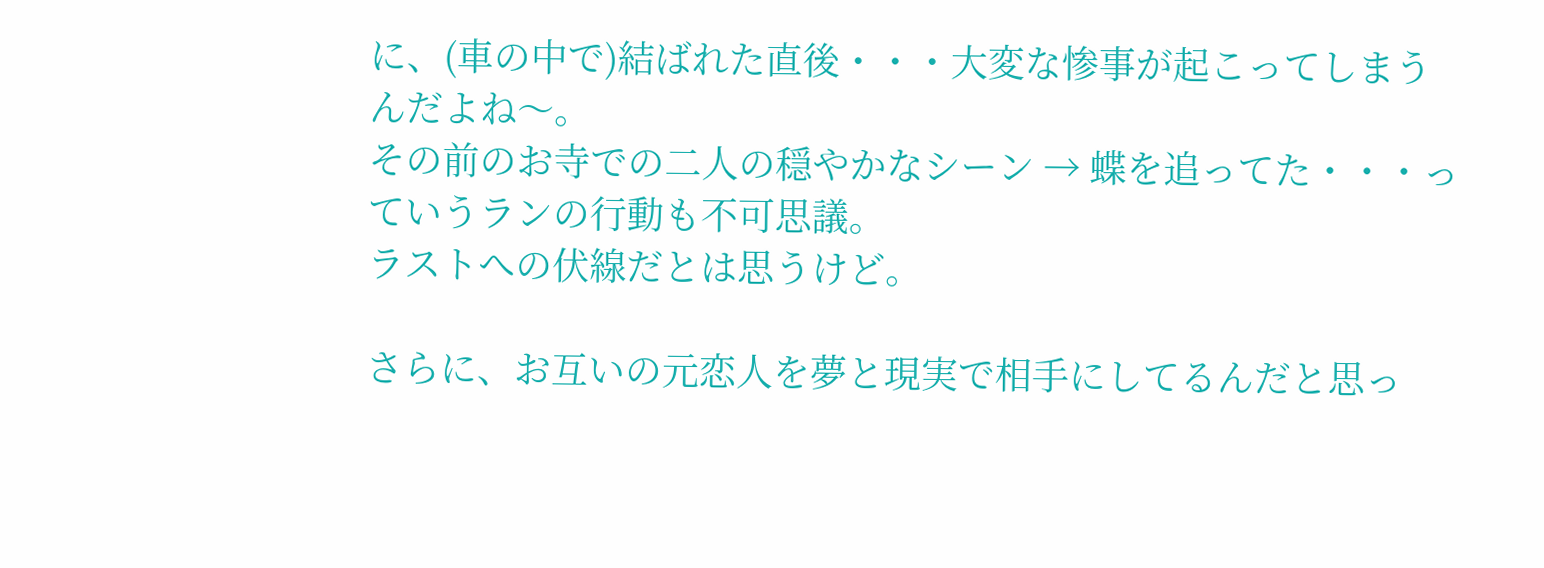に、(車の中で)結ばれた直後・・・大変な惨事が起こってしまうんだよね〜。
その前のお寺での二人の穏やかなシーン → 蝶を追ってた・・・っていうランの行動も不可思議。
ラストへの伏線だとは思うけど。

さらに、お互いの元恋人を夢と現実で相手にしてるんだと思っ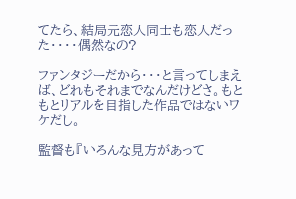てたら、結局元恋人同士も恋人だった・・・・偶然なの?

ファンタジーだから・・・と言ってしまえば、どれもそれまでなんだけどさ。もともとリアルを目指した作品ではないワケだし。

監督も『いろんな見方があって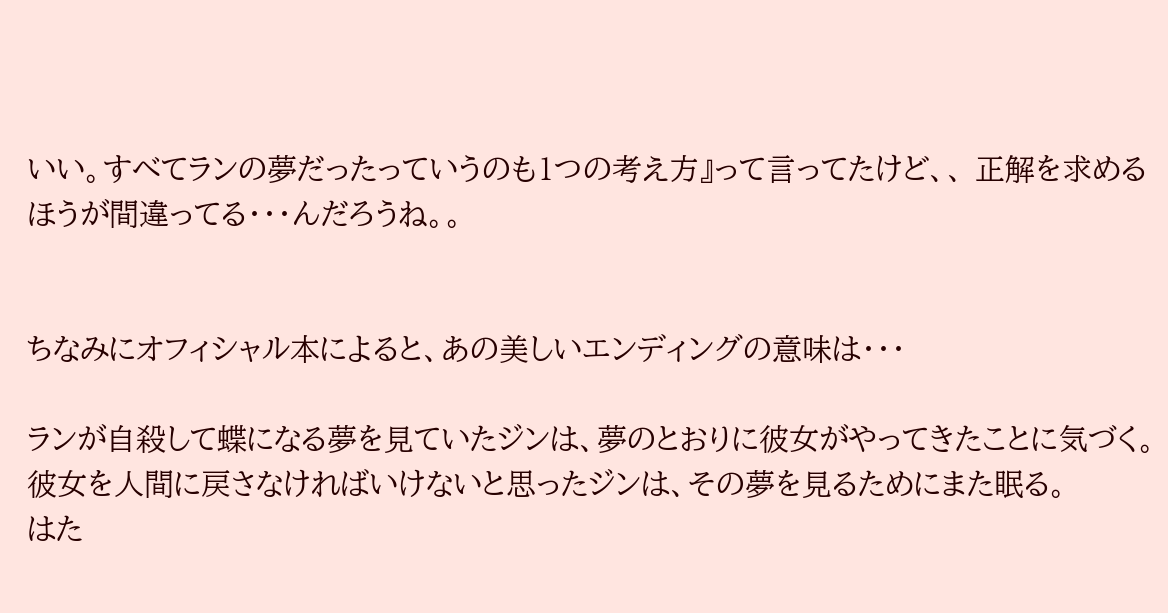いい。すべてランの夢だったっていうのも1つの考え方』って言ってたけど、、 正解を求めるほうが間違ってる・・・んだろうね。。


ちなみにオフィシャル本によると、あの美しいエンディングの意味は・・・

ランが自殺して蝶になる夢を見ていたジンは、夢のとおりに彼女がやってきたことに気づく。
彼女を人間に戻さなければいけないと思ったジンは、その夢を見るためにまた眠る。
はた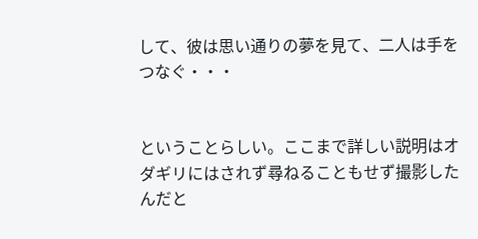して、彼は思い通りの夢を見て、二人は手をつなぐ・・・


ということらしい。ここまで詳しい説明はオダギリにはされず尋ねることもせず撮影したんだと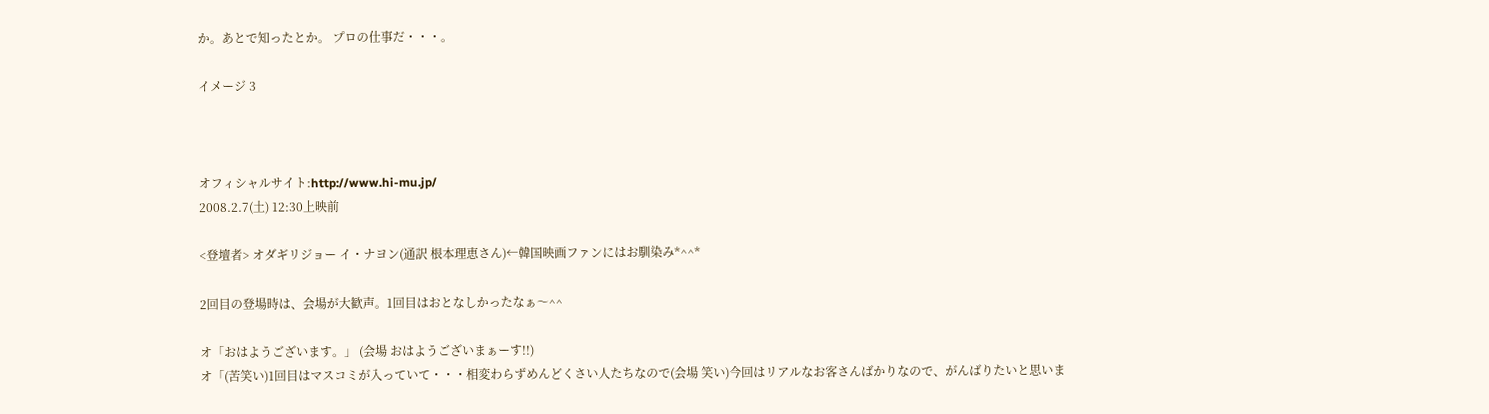か。あとで知ったとか。 プロの仕事だ・・・。

イメージ 3



オフィシャルサイト:http://www.hi-mu.jp/
2008.2.7(土) 12:30上映前

<登壇者> オダギリジョー イ・ナヨン(通訳 根本理恵さん)←韓国映画ファンにはお馴染み*^^*

2回目の登場時は、会場が大歓声。1回目はおとなしかったなぁ〜^^

オ「おはようございます。」 (会場 おはようございまぁーす!!)
オ「(苦笑い)1回目はマスコミが入っていて・・・相変わらずめんどくさい人たちなので(会場 笑い)今回はリアルなお客さんばかりなので、がんばりたいと思いま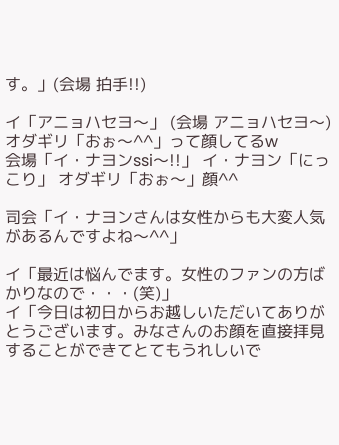す。」(会場 拍手!!)

イ「アニョハセヨ〜」 (会場 アニョハセヨ〜)  オダギリ「おぉ〜^^」って顔してるw
会場「イ・ナヨンssi〜!!」 イ・ナヨン「にっこり」 オダギリ「おぉ〜」顔^^

司会「イ・ナヨンさんは女性からも大変人気があるんですよね〜^^」

イ「最近は悩んでます。女性のファンの方ばかりなので・・・(笑)」
イ「今日は初日からお越しいただいてありがとうございます。みなさんのお顔を直接拝見することができてとてもうれしいで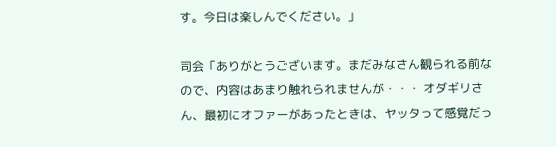す。今日は楽しんでください。」

司会「ありがとうございます。まだみなさん観られる前なので、内容はあまり触れられませんが・・・ オダギリさん、最初にオファーがあったときは、ヤッタって感覚だっ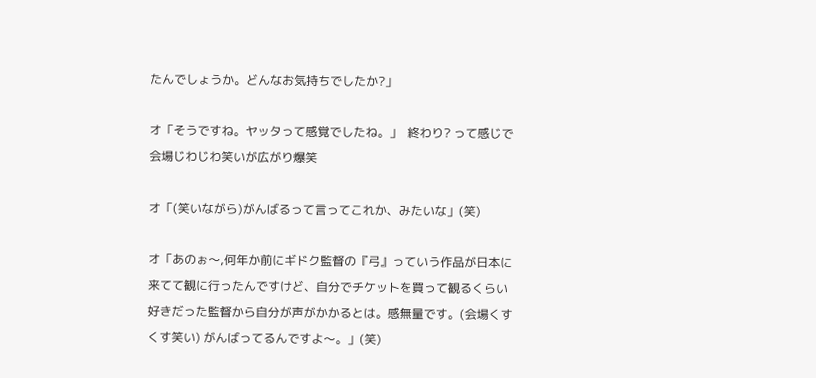たんでしょうか。どんなお気持ちでしたか?」

オ「そうですね。ヤッタって感覚でしたね。」  終わり? って感じで会場じわじわ笑いが広がり爆笑

オ「(笑いながら)がんばるって言ってこれか、みたいな」(笑)

オ「あのぉ〜,何年か前にギドク監督の『弓』っていう作品が日本に来てて観に行ったんですけど、自分でチケットを買って観るくらい好きだった監督から自分が声がかかるとは。感無量です。(会場くすくす笑い) がんばってるんですよ〜。」(笑)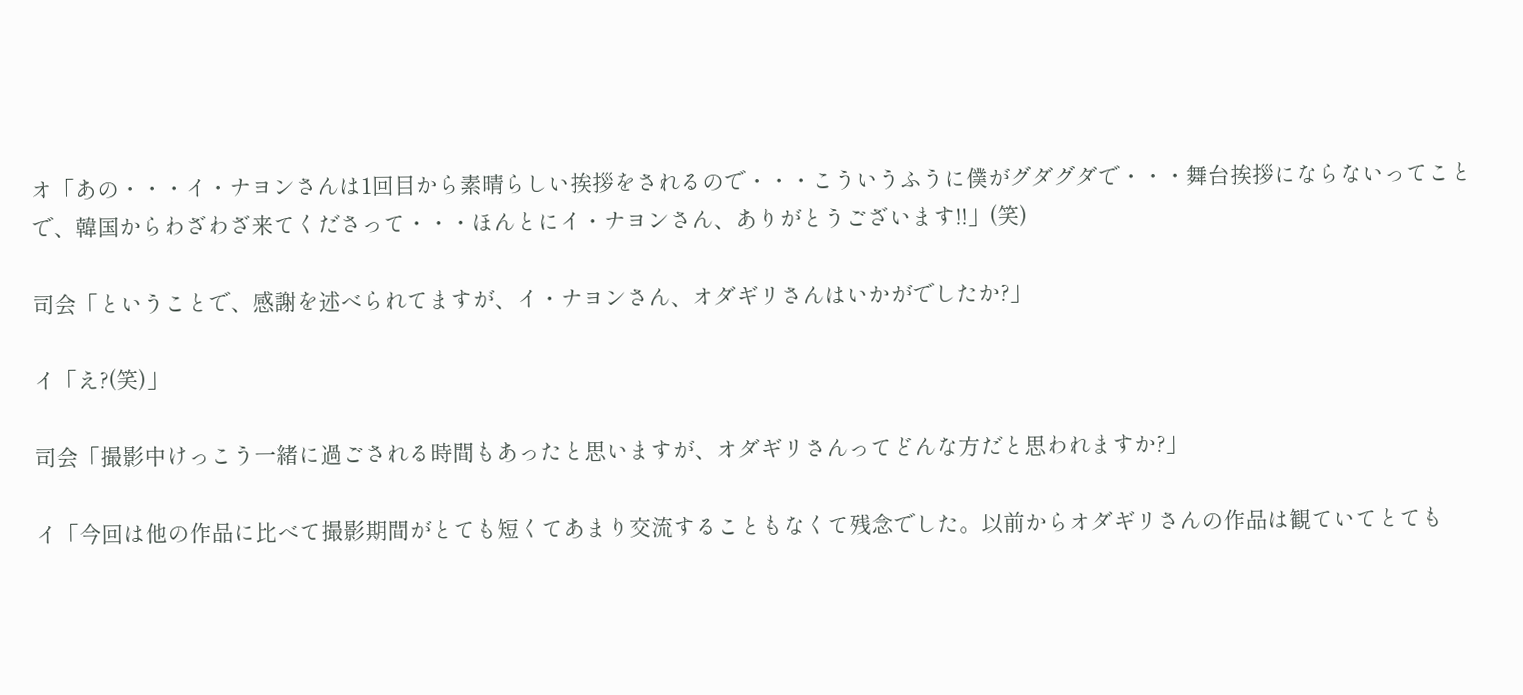オ「あの・・・イ・ナヨンさんは1回目から素晴らしい挨拶をされるので・・・こういうふうに僕がグダグダで・・・舞台挨拶にならないってことで、韓国からわざわざ来てくださって・・・ほんとにイ・ナヨンさん、ありがとうございます!!」(笑)

司会「ということで、感謝を述べられてますが、イ・ナヨンさん、オダギリさんはいかがでしたか?」

イ「え?(笑)」

司会「撮影中けっこう一緒に過ごされる時間もあったと思いますが、オダギリさんってどんな方だと思われますか?」

イ「今回は他の作品に比べて撮影期間がとても短くてあまり交流することもなくて残念でした。以前からオダギリさんの作品は観ていてとても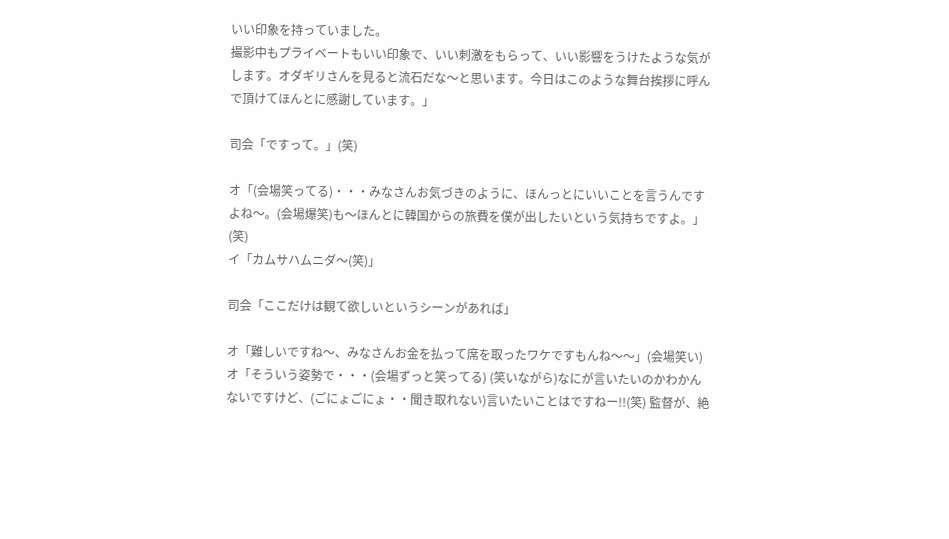いい印象を持っていました。
撮影中もプライベートもいい印象で、いい刺激をもらって、いい影響をうけたような気がします。オダギリさんを見ると流石だな〜と思います。今日はこのような舞台挨拶に呼んで頂けてほんとに感謝しています。」

司会「ですって。」(笑)

オ「(会場笑ってる)・・・みなさんお気づきのように、ほんっとにいいことを言うんですよね〜。(会場爆笑)も〜ほんとに韓国からの旅費を僕が出したいという気持ちですよ。」(笑)
イ「カムサハムニダ〜(笑)」

司会「ここだけは観て欲しいというシーンがあれば」

オ「難しいですね〜、みなさんお金を払って席を取ったワケですもんね〜〜」(会場笑い)
オ「そういう姿勢で・・・(会場ずっと笑ってる) (笑いながら)なにが言いたいのかわかんないですけど、(ごにょごにょ・・聞き取れない)言いたいことはですねー!!(笑) 監督が、絶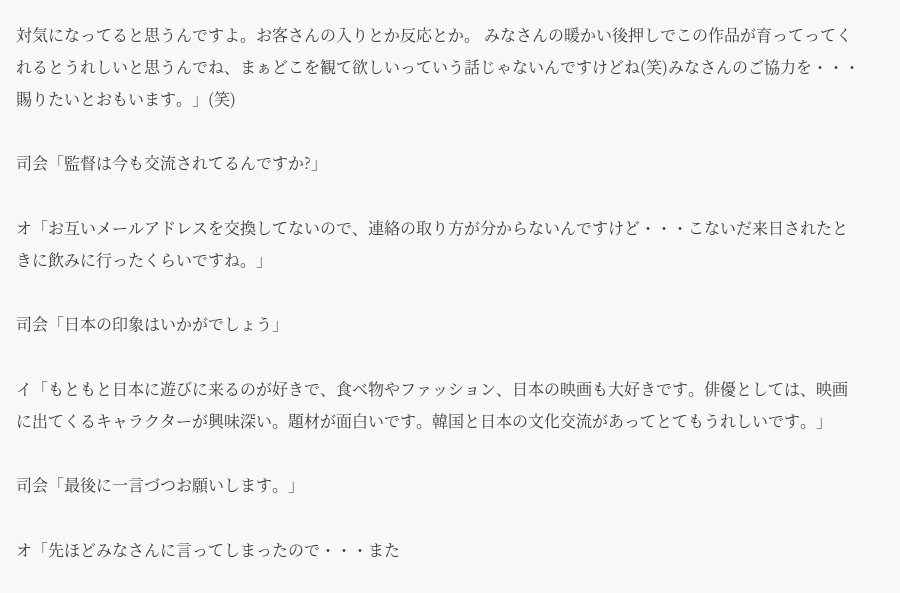対気になってると思うんですよ。お客さんの入りとか反応とか。 みなさんの暖かい後押しでこの作品が育ってってくれるとうれしいと思うんでね、まぁどこを観て欲しいっていう話じゃないんですけどね(笑)みなさんのご協力を・・・賜りたいとおもいます。」(笑)

司会「監督は今も交流されてるんですか?」

オ「お互いメールアドレスを交換してないので、連絡の取り方が分からないんですけど・・・こないだ来日されたときに飲みに行ったくらいですね。」

司会「日本の印象はいかがでしょう」

イ「もともと日本に遊びに来るのが好きで、食べ物やファッション、日本の映画も大好きです。俳優としては、映画に出てくるキャラクターが興味深い。題材が面白いです。韓国と日本の文化交流があってとてもうれしいです。」

司会「最後に一言づつお願いします。」

オ「先ほどみなさんに言ってしまったので・・・また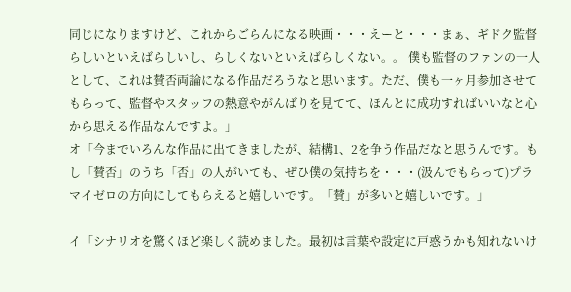同じになりますけど、これからごらんになる映画・・・えーと・・・まぁ、ギドク監督らしいといえばらしいし、らしくないといえばらしくない。。 僕も監督のファンの一人として、これは賛否両論になる作品だろうなと思います。ただ、僕も一ヶ月参加させてもらって、監督やスタッフの熱意やがんばりを見てて、ほんとに成功すればいいなと心から思える作品なんですよ。」
オ「今までいろんな作品に出てきましたが、結構1、2を争う作品だなと思うんです。もし「賛否」のうち「否」の人がいても、ぜひ僕の気持ちを・・・(汲んでもらって)プラマイゼロの方向にしてもらえると嬉しいです。「賛」が多いと嬉しいです。」

イ「シナリオを驚くほど楽しく読めました。最初は言葉や設定に戸惑うかも知れないけ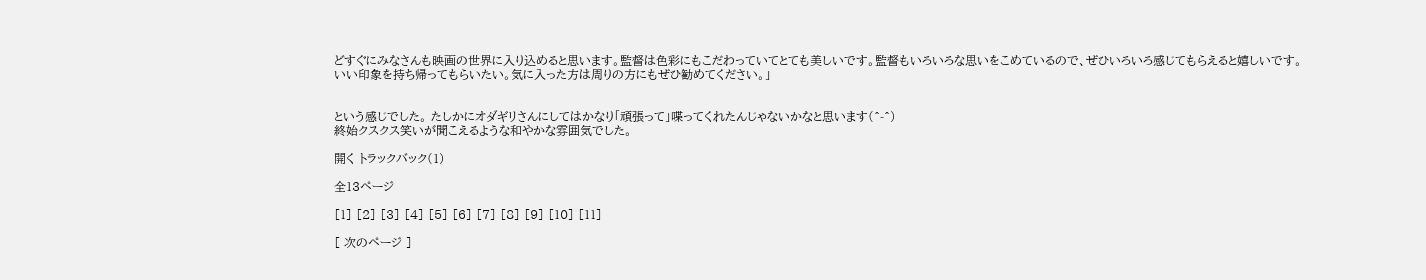どすぐにみなさんも映画の世界に入り込めると思います。監督は色彩にもこだわっていてとても美しいです。監督もいろいろな思いをこめているので、ぜひいろいろ感じてもらえると嬉しいです。いい印象を持ち帰ってもらいたい。気に入った方は周りの方にもぜひ勧めてください。」


という感じでした。 たしかにオダギリさんにしてはかなり「頑張って」喋ってくれたんじゃないかなと思います(^-^)
終始クスクス笑いが聞こえるような和やかな雰囲気でした。

開く トラックバック(1)

全13ページ

[1] [2] [3] [4] [5] [6] [7] [8] [9] [10] [11]

[ 次のページ ]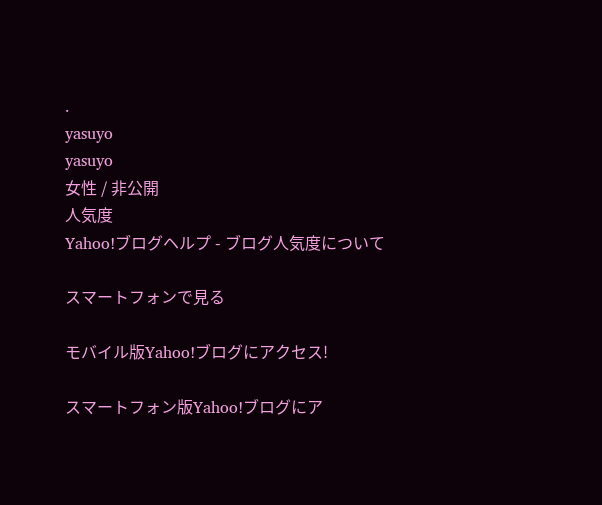.
yasuyo
yasuyo
女性 / 非公開
人気度
Yahoo!ブログヘルプ - ブログ人気度について

スマートフォンで見る

モバイル版Yahoo!ブログにアクセス!

スマートフォン版Yahoo!ブログにア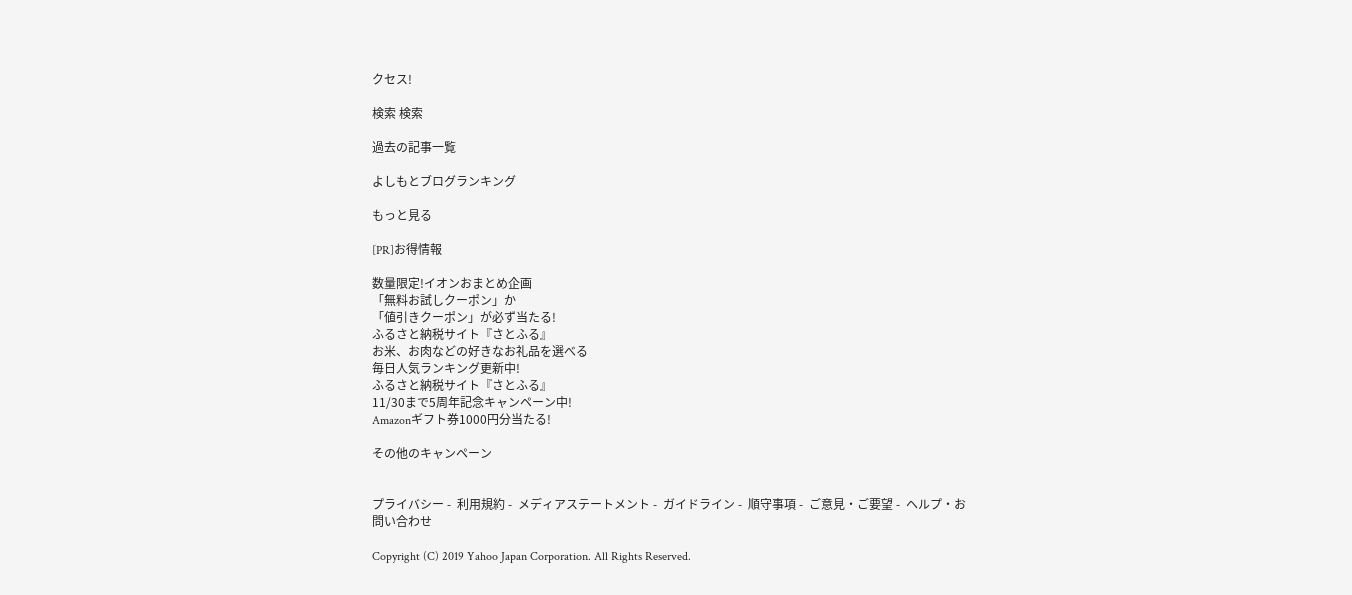クセス!

検索 検索

過去の記事一覧

よしもとブログランキング

もっと見る

[PR]お得情報

数量限定!イオンおまとめ企画
「無料お試しクーポン」か
「値引きクーポン」が必ず当たる!
ふるさと納税サイト『さとふる』
お米、お肉などの好きなお礼品を選べる
毎日人気ランキング更新中!
ふるさと納税サイト『さとふる』
11/30まで5周年記念キャンペーン中!
Amazonギフト券1000円分当たる!

その他のキャンペーン


プライバシー -  利用規約 -  メディアステートメント -  ガイドライン -  順守事項 -  ご意見・ご要望 -  ヘルプ・お問い合わせ

Copyright (C) 2019 Yahoo Japan Corporation. All Rights Reserved.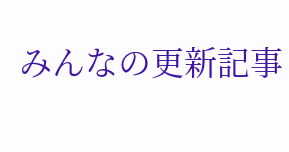みんなの更新記事